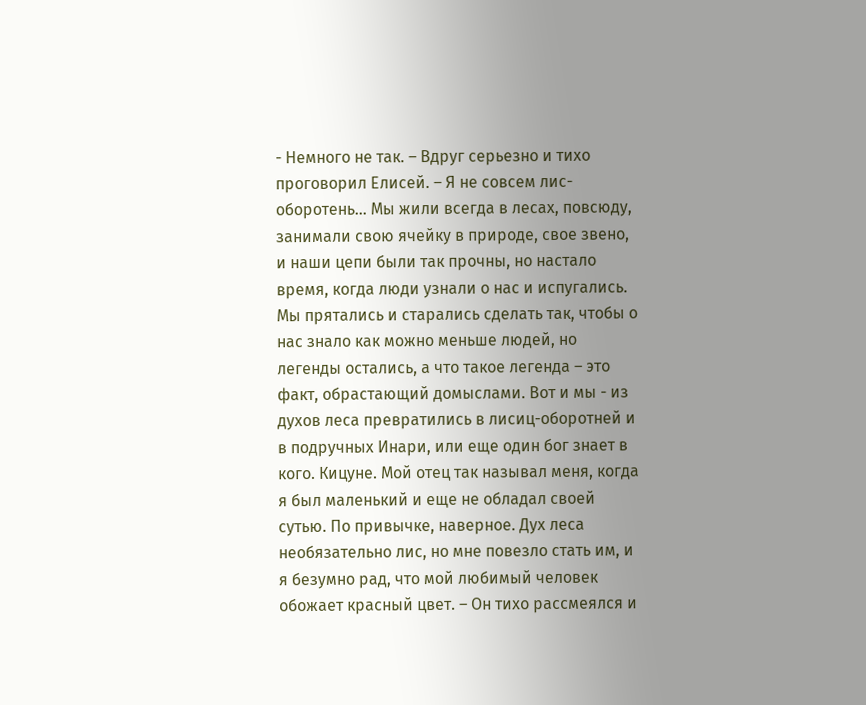- Немного не так. – Вдруг серьезно и тихо проговорил Елисей. – Я не совсем лис-оборотень… Мы жили всегда в лесах, повсюду, занимали свою ячейку в природе, свое звено, и наши цепи были так прочны, но настало время, когда люди узнали о нас и испугались. Мы прятались и старались сделать так, чтобы о нас знало как можно меньше людей, но легенды остались, а что такое легенда – это факт, обрастающий домыслами. Вот и мы - из духов леса превратились в лисиц-оборотней и в подручных Инари, или еще один бог знает в кого. Кицуне. Мой отец так называл меня, когда я был маленький и еще не обладал своей сутью. По привычке, наверное. Дух леса необязательно лис, но мне повезло стать им, и я безумно рад, что мой любимый человек обожает красный цвет. – Он тихо рассмеялся и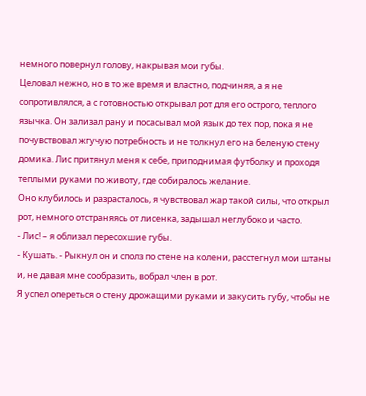немного повернул голову, накрывая мои губы.
Целовал нежно, но в то же время и властно, подчиняя, а я не сопротивлялся, а с готовностью открывал рот для его острого, теплого язычка. Он зализал рану и посасывал мой язык до тех пор, пока я не почувствовал жгучую потребность и не толкнул его на беленую стену домика. Лис притянул меня к себе, приподнимая футболку и проходя теплыми руками по животу, где собиралось желание.
Оно клубилось и разрасталось, я чувствовал жар такой силы, что открыл рот, немного отстраняясь от лисенка, задышал неглубоко и часто.
- Лис! – я облизал пересохшие губы.
- Кушать. - Рыкнул он и сполз по стене на колени, расстегнул мои штаны и, не давая мне сообразить, вобрал член в рот.
Я успел опереться о стену дрожащими руками и закусить губу, чтобы не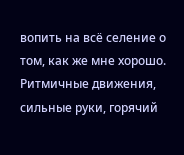вопить на всё селение о том, как же мне хорошо.
Ритмичные движения, сильные руки, горячий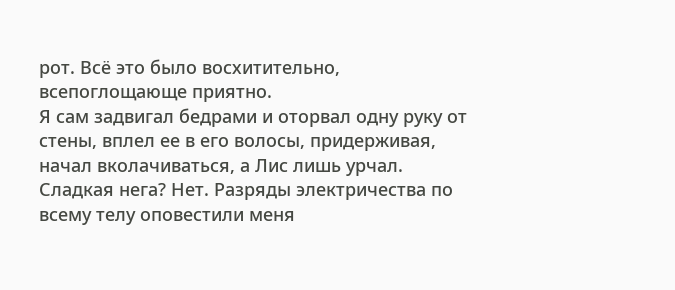рот. Всё это было восхитительно, всепоглощающе приятно.
Я сам задвигал бедрами и оторвал одну руку от стены, вплел ее в его волосы, придерживая, начал вколачиваться, а Лис лишь урчал.
Сладкая нега? Нет. Разряды электричества по всему телу оповестили меня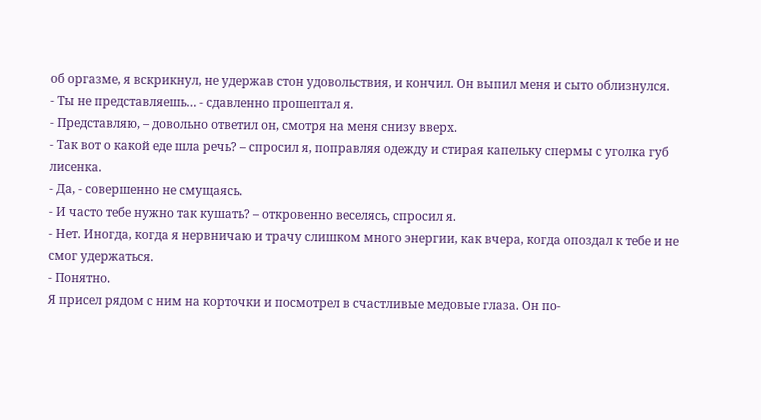об оргазме, я вскрикнул, не удержав стон удовольствия, и кончил. Он выпил меня и сыто облизнулся.
- Ты не представляешь… - сдавленно прошептал я.
- Представляю, – довольно ответил он, смотря на меня снизу вверх.
- Так вот о какой еде шла речь? – спросил я, поправляя одежду и стирая капельку спермы с уголка губ лисенка.
- Да, - совершенно не смущаясь.
- И часто тебе нужно так кушать? – откровенно веселясь, спросил я.
- Нет. Иногда, когда я нервничаю и трачу слишком много энергии, как вчера, когда опоздал к тебе и не смог удержаться.
- Понятно.
Я присел рядом с ним на корточки и посмотрел в счастливые медовые глаза. Он по-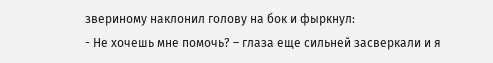звериному наклонил голову на бок и фыркнул:
- Не хочешь мне помочь? – глаза еще сильней засверкали и я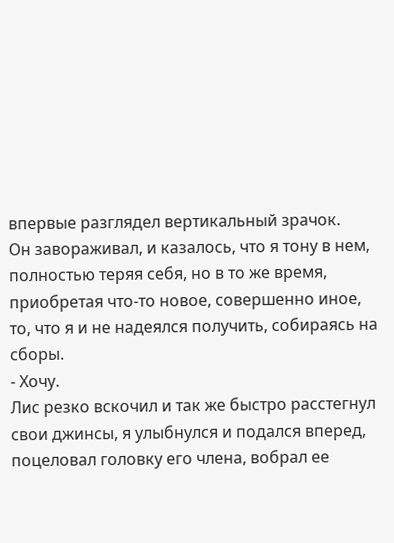впервые разглядел вертикальный зрачок.
Он завораживал, и казалось, что я тону в нем, полностью теряя себя, но в то же время, приобретая что-то новое, совершенно иное, то, что я и не надеялся получить, собираясь на сборы.
- Хочу.
Лис резко вскочил и так же быстро расстегнул свои джинсы, я улыбнулся и подался вперед, поцеловал головку его члена, вобрал ее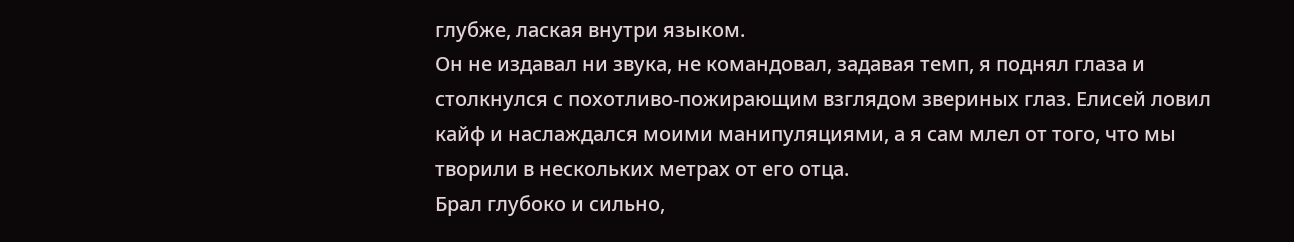глубже, лаская внутри языком.
Он не издавал ни звука, не командовал, задавая темп, я поднял глаза и столкнулся с похотливо-пожирающим взглядом звериных глаз. Елисей ловил кайф и наслаждался моими манипуляциями, а я сам млел от того, что мы творили в нескольких метрах от его отца.
Брал глубоко и сильно,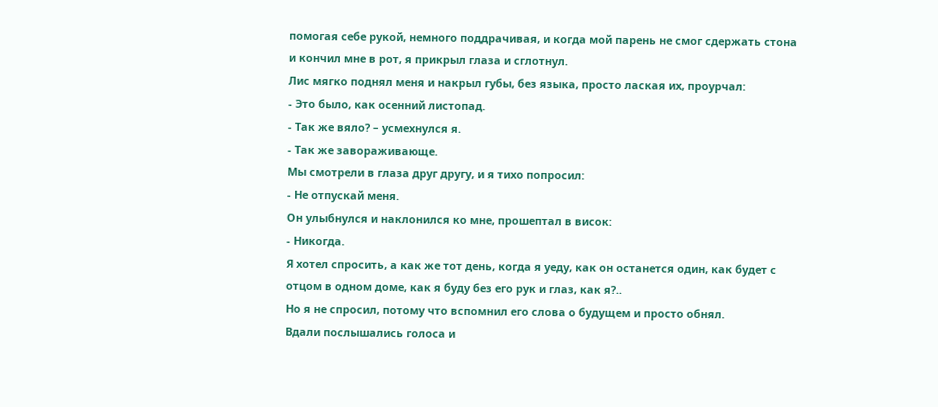помогая себе рукой, немного поддрачивая, и когда мой парень не смог сдержать стона и кончил мне в рот, я прикрыл глаза и сглотнул.
Лис мягко поднял меня и накрыл губы, без языка, просто лаская их, проурчал:
- Это было, как осенний листопад.
- Так же вяло? – усмехнулся я.
- Так же завораживающе.
Мы смотрели в глаза друг другу, и я тихо попросил:
- Не отпускай меня.
Он улыбнулся и наклонился ко мне, прошептал в висок:
- Никогда.
Я хотел спросить, а как же тот день, когда я уеду, как он останется один, как будет с отцом в одном доме, как я буду без его рук и глаз, как я?..
Но я не спросил, потому что вспомнил его слова о будущем и просто обнял.
Вдали послышались голоса и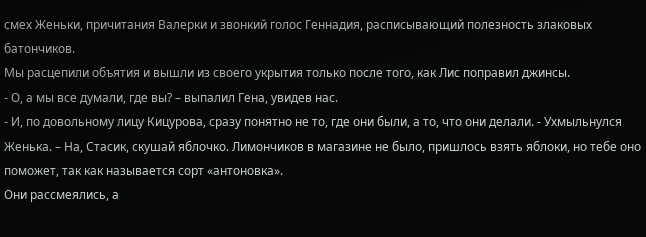смех Женьки, причитания Валерки и звонкий голос Геннадия, расписывающий полезность злаковых батончиков.
Мы расцепили объятия и вышли из своего укрытия только после того, как Лис поправил джинсы.
- О, а мы все думали, где вы? – выпалил Гена, увидев нас.
- И, по довольному лицу Кицурова, сразу понятно не то, где они были, а то, что они делали. - Ухмыльнулся Женька. – На, Стасик, скушай яблочко. Лимончиков в магазине не было, пришлось взять яблоки, но тебе оно поможет, так как называется сорт «антоновка».
Они рассмеялись, а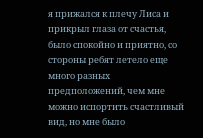я прижался к плечу Лиса и прикрыл глаза от счастья, было спокойно и приятно, со стороны ребят летело еще много разных предположений, чем мне можно испортить счастливый вид, но мне было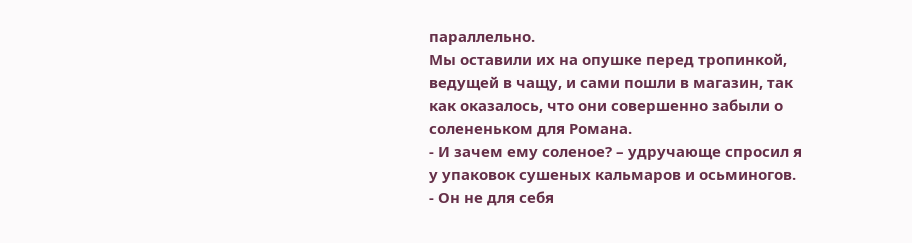параллельно.
Мы оставили их на опушке перед тропинкой, ведущей в чащу, и сами пошли в магазин, так как оказалось, что они совершенно забыли о солененьком для Романа.
- И зачем ему соленое? – удручающе спросил я у упаковок сушеных кальмаров и осьминогов.
- Он не для себя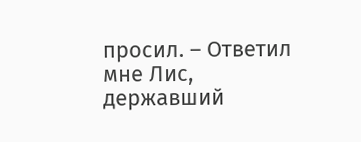просил. – Ответил мне Лис, державший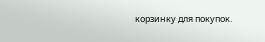корзинку для покупок.